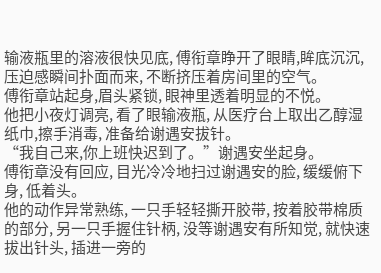输液瓶里的溶液很快见底, 傅衔章睁开了眼睛,眸底沉沉,压迫感瞬间扑面而来, 不断挤压着房间里的空气。
傅衔章站起身,眉头紧锁, 眼神里透着明显的不悦。
他把小夜灯调亮, 看了眼输液瓶, 从医疗台上取出乙醇湿纸巾,擦手消毒, 准备给谢遇安拔针。
“我自己来,你上班快迟到了。”谢遇安坐起身。
傅衔章没有回应, 目光冷冷地扫过谢遇安的脸, 缓缓俯下身, 低着头。
他的动作异常熟练, 一只手轻轻撕开胶带, 按着胶带棉质的部分, 另一只手握住针柄, 没等谢遇安有所知觉, 就快速拔出针头, 插进一旁的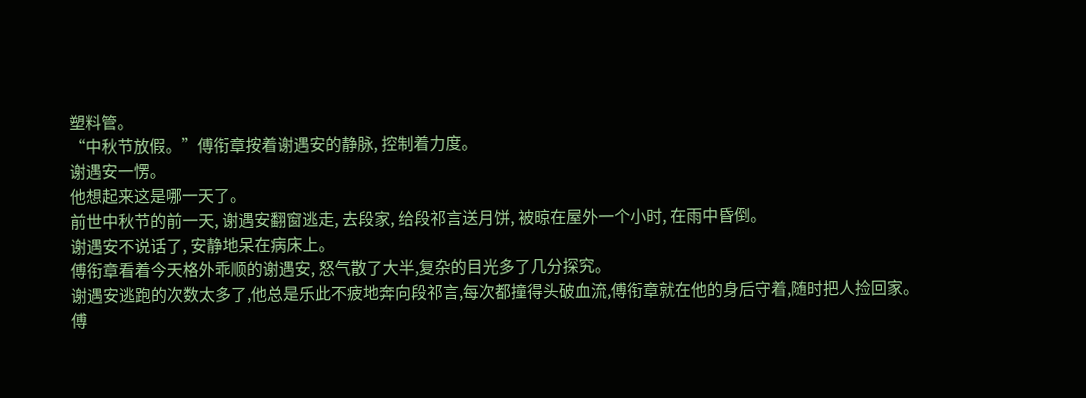塑料管。
“中秋节放假。”傅衔章按着谢遇安的静脉, 控制着力度。
谢遇安一愣。
他想起来这是哪一天了。
前世中秋节的前一天, 谢遇安翻窗逃走, 去段家, 给段祁言送月饼, 被晾在屋外一个小时, 在雨中昏倒。
谢遇安不说话了, 安静地呆在病床上。
傅衔章看着今天格外乖顺的谢遇安, 怒气散了大半,复杂的目光多了几分探究。
谢遇安逃跑的次数太多了,他总是乐此不疲地奔向段祁言,每次都撞得头破血流,傅衔章就在他的身后守着,随时把人捡回家。
傅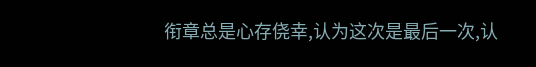衔章总是心存侥幸,认为这次是最后一次,认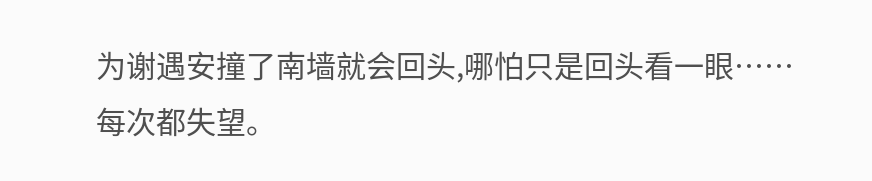为谢遇安撞了南墙就会回头,哪怕只是回头看一眼……
每次都失望。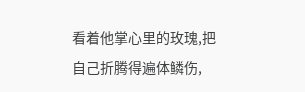看着他掌心里的玫瑰,把自己折腾得遍体鳞伤,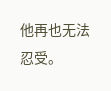他再也无法忍受。